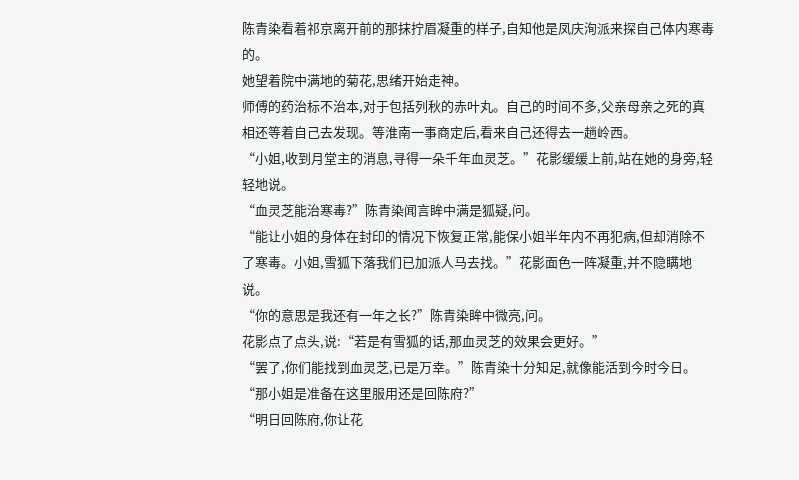陈青染看着祁京离开前的那抹拧眉凝重的样子,自知他是凤庆洵派来探自己体内寒毒的。
她望着院中满地的菊花,思绪开始走神。
师傅的药治标不治本,对于包括列秋的赤叶丸。自己的时间不多,父亲母亲之死的真相还等着自己去发现。等淮南一事商定后,看来自己还得去一趟岭西。
“小姐,收到月堂主的消息,寻得一朵千年血灵芝。”花影缓缓上前,站在她的身旁,轻轻地说。
“血灵芝能治寒毒?”陈青染闻言眸中满是狐疑,问。
“能让小姐的身体在封印的情况下恢复正常,能保小姐半年内不再犯病,但却消除不了寒毒。小姐,雪狐下落我们已加派人马去找。”花影面色一阵凝重,并不隐瞒地说。
“你的意思是我还有一年之长?”陈青染眸中微亮,问。
花影点了点头,说:“若是有雪狐的话,那血灵芝的效果会更好。”
“罢了,你们能找到血灵芝,已是万幸。”陈青染十分知足,就像能活到今时今日。
“那小姐是准备在这里服用还是回陈府?”
“明日回陈府,你让花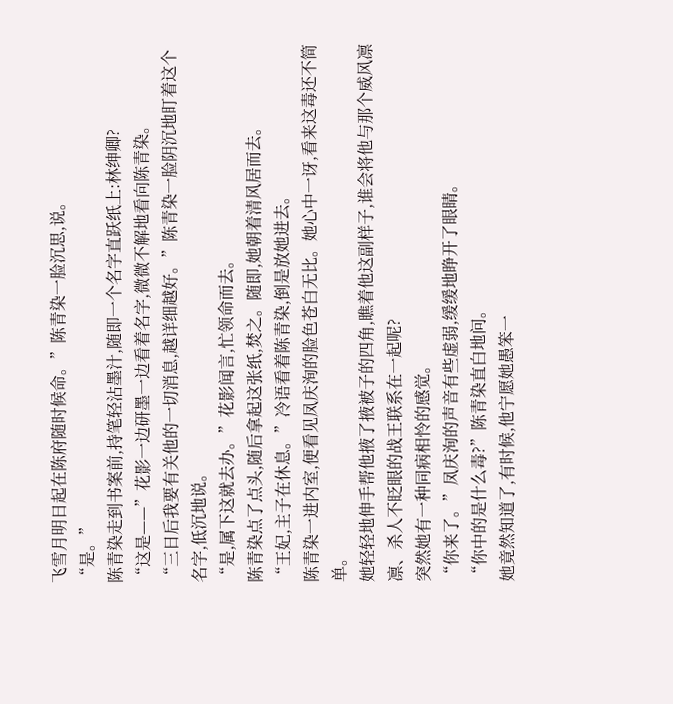飞雪月明日起在陈府随时候命。”陈青染一脸沉思,说。
“是。”
陈青染走到书案前,持笔轻沾墨汁,随即一个名字直跃纸上:林绅卿?
“这是——”花影一边研墨一边看着名字,微微不解地看向陈青染。
“三日后我要有关他的一切消息,越详细越好。”陈青染一脸阴沉地盯着这个名字,低沉地说。
“是,属下这就去办。”花影闻言,忙领命而去。
陈青染点了点头,随后拿起这张纸,焚之。随即,她朝着清风居而去。
“王妃,主子在休息。”冷语看着陈青染,倒是放她进去。
陈青染一进内室,便看见凤庆洵的脸色苍白无比。她心中一讶,看来这毒还不简单。
她轻轻地伸手帮他掖了掖被子的四角,瞧着他这副样子,谁会将他与那个威风凛凛、杀人不眨眼的战王联系在一起呢?
突然她有一种同病相怜的感觉。
“你来了。”凤庆洵的声音有些虚弱,缓缓地睁开了眼睛。
“你中的是什么毒?”陈青染直白地问。
她竟然知道了,有时候,他宁愿她愚笨一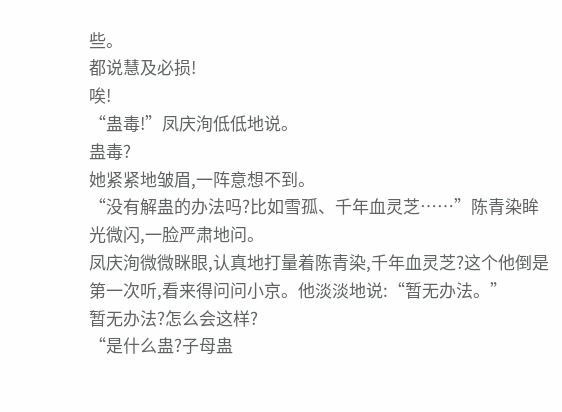些。
都说慧及必损!
唉!
“蛊毒!”凤庆洵低低地说。
蛊毒?
她紧紧地皱眉,一阵意想不到。
“没有解蛊的办法吗?比如雪孤、千年血灵芝……”陈青染眸光微闪,一脸严肃地问。
凤庆洵微微眯眼,认真地打量着陈青染,千年血灵芝?这个他倒是第一次听,看来得问问小京。他淡淡地说:“暂无办法。”
暂无办法?怎么会这样?
“是什么蛊?子母蛊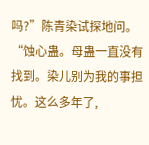吗?”陈青染试探地问。
“蚀心蛊。母蛊一直没有找到。染儿别为我的事担忧。这么多年了,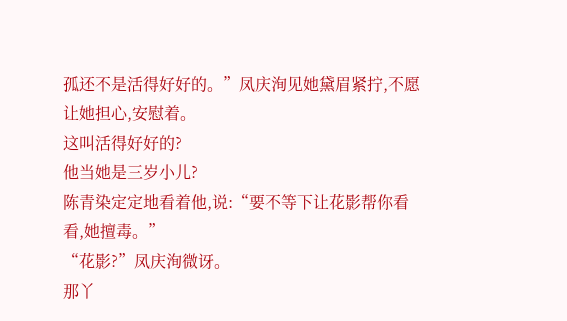孤还不是活得好好的。”凤庆洵见她黛眉紧拧,不愿让她担心,安慰着。
这叫活得好好的?
他当她是三岁小儿?
陈青染定定地看着他,说:“要不等下让花影帮你看看,她擅毒。”
“花影?”凤庆洵微讶。
那丫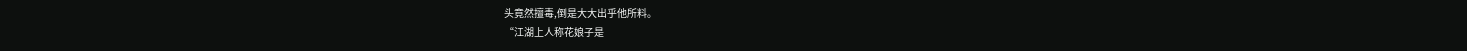头竟然擅毒,倒是大大出乎他所料。
“江湖上人称花娘子是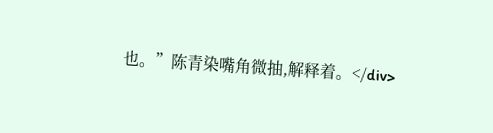也。”陈青染嘴角微抽,解释着。</div>